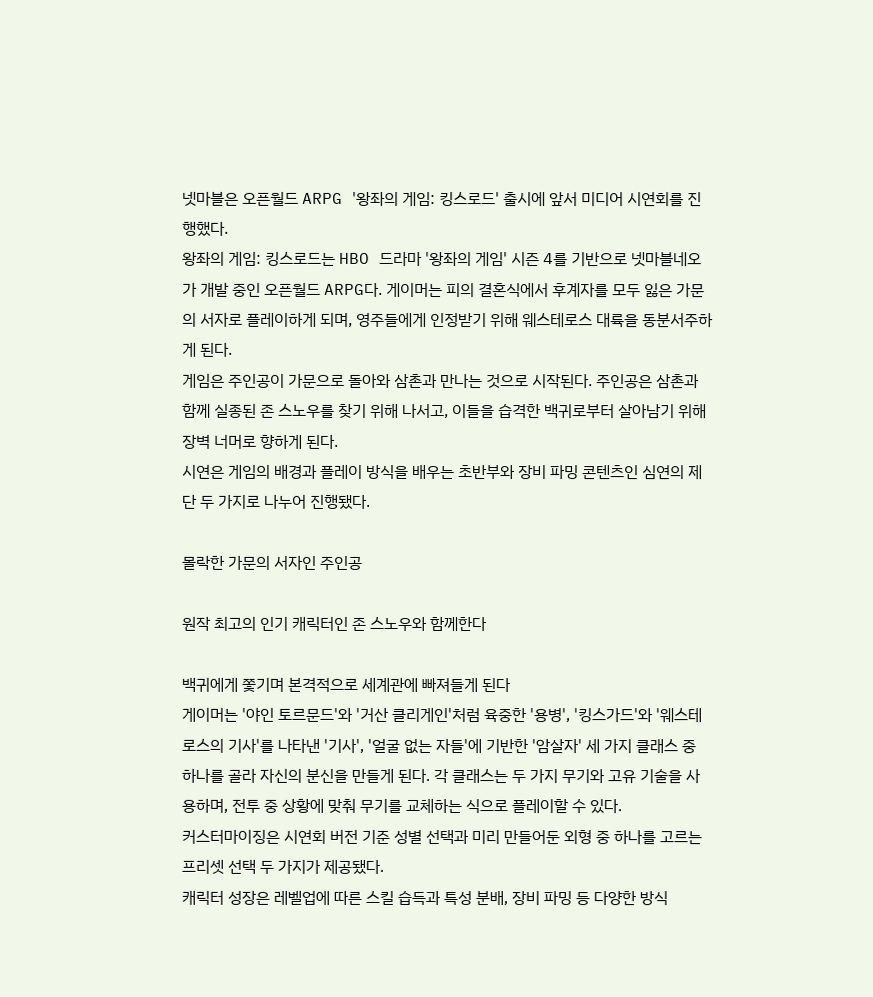넷마블은 오픈월드 ARPG '왕좌의 게임: 킹스로드' 출시에 앞서 미디어 시연회를 진행했다.
왕좌의 게임: 킹스로드는 HBO 드라마 '왕좌의 게임' 시즌 4를 기반으로 넷마블네오가 개발 중인 오픈월드 ARPG다. 게이머는 피의 결혼식에서 후계자를 모두 잃은 가문의 서자로 플레이하게 되며, 영주들에게 인정받기 위해 웨스테로스 대륙을 동분서주하게 된다.
게임은 주인공이 가문으로 돌아와 삼촌과 만나는 것으로 시작된다. 주인공은 삼촌과 함께 실종된 존 스노우를 찾기 위해 나서고, 이들을 습격한 백귀로부터 살아남기 위해 장벽 너머로 향하게 된다.
시연은 게임의 배경과 플레이 방식을 배우는 초반부와 장비 파밍 콘텐츠인 심연의 제단 두 가지로 나누어 진행됐다.

몰락한 가문의 서자인 주인공

원작 최고의 인기 캐릭터인 존 스노우와 함께한다

백귀에게 쫓기며 본격적으로 세계관에 빠져들게 된다
게이머는 '야인 토르문드'와 '거산 클리게인'처럼 육중한 '용병', '킹스가드'와 '웨스테로스의 기사'를 나타낸 '기사', '얼굴 없는 자들'에 기반한 '암살자' 세 가지 클래스 중 하나를 골라 자신의 분신을 만들게 된다. 각 클래스는 두 가지 무기와 고유 기술을 사용하며, 전투 중 상황에 맞춰 무기를 교체하는 식으로 플레이할 수 있다.
커스터마이징은 시연회 버전 기준 성별 선택과 미리 만들어둔 외형 중 하나를 고르는 프리셋 선택 두 가지가 제공됐다.
캐릭터 성장은 레벨업에 따른 스킬 습득과 특성 분배, 장비 파밍 등 다양한 방식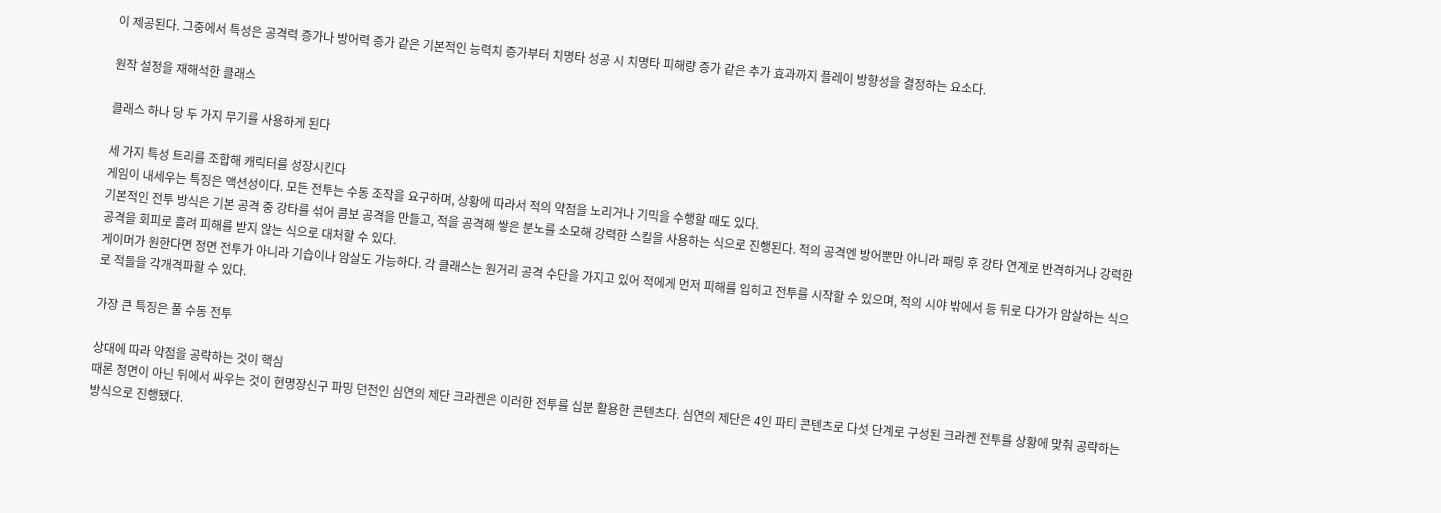이 제공된다. 그중에서 특성은 공격력 증가나 방어력 증가 같은 기본적인 능력치 증가부터 치명타 성공 시 치명타 피해량 증가 같은 추가 효과까지 플레이 방향성을 결정하는 요소다.

원작 설정을 재해석한 클래스

클래스 하나 당 두 가지 무기를 사용하게 된다

세 가지 특성 트리를 조합해 캐릭터를 성장시킨다
게임이 내세우는 특징은 액션성이다. 모든 전투는 수동 조작을 요구하며, 상황에 따라서 적의 약점을 노리거나 기믹을 수행할 때도 있다.
기본적인 전투 방식은 기본 공격 중 강타를 섞어 콤보 공격을 만들고, 적을 공격해 쌓은 분노를 소모해 강력한 스킬을 사용하는 식으로 진행된다. 적의 공격엔 방어뿐만 아니라 패링 후 강타 연계로 반격하거나 강력한 공격을 회피로 흘려 피해를 받지 않는 식으로 대처할 수 있다.
게이머가 원한다면 정면 전투가 아니라 기습이나 암살도 가능하다. 각 클래스는 원거리 공격 수단을 가지고 있어 적에게 먼저 피해를 입히고 전투를 시작할 수 있으며, 적의 시야 밖에서 등 뒤로 다가가 암살하는 식으로 적들을 각개격파할 수 있다.

가장 큰 특징은 풀 수동 전투

상대에 따라 약점을 공략하는 것이 핵심
때론 정면이 아닌 뒤에서 싸우는 것이 현명장신구 파밍 던전인 심연의 제단 크라켄은 이러한 전투를 십분 활용한 콘텐츠다. 심연의 제단은 4인 파티 콘텐츠로 다섯 단계로 구성된 크라켄 전투를 상황에 맞춰 공략하는 방식으로 진행됐다.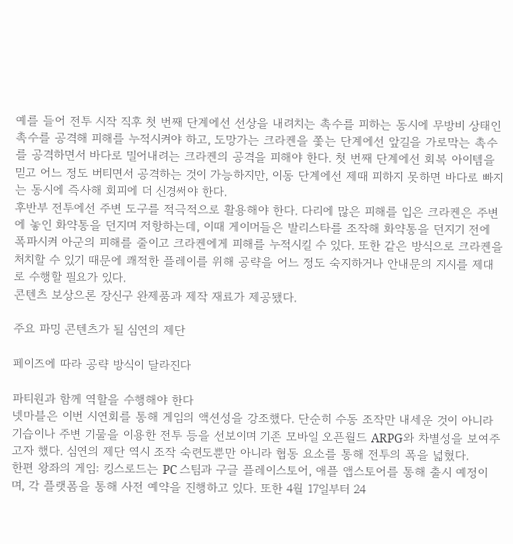예를 들어 전투 시작 직후 첫 번째 단계에선 선상을 내려치는 촉수를 피하는 동시에 무방비 상태인 촉수를 공격해 피해를 누적시켜야 하고, 도망가는 크라켄을 쫓는 단계에선 앞길을 가로막는 촉수를 공격하면서 바다로 밀어내려는 크라켄의 공격을 피해야 한다. 첫 번째 단계에선 회복 아이템을 믿고 어느 정도 버티면서 공격하는 것이 가능하지만, 이동 단계에선 제때 피하지 못하면 바다로 빠지는 동시에 즉사해 회피에 더 신경써야 한다.
후반부 전투에선 주변 도구를 적극적으로 활용해야 한다. 다리에 많은 피해를 입은 크라켄은 주변에 놓인 화약통을 던지며 저항하는데, 이때 게이머들은 발리스타를 조작해 화약통을 던지기 전에 폭파시켜 아군의 피해를 줄이고 크라켄에게 피해를 누적시킬 수 있다. 또한 같은 방식으로 크라켄을 처치할 수 있기 때문에 쾌적한 플레이를 위해 공략을 어느 정도 숙지하거나 안내문의 지시를 제대로 수행할 필요가 있다.
콘텐츠 보상으론 장신구 완제품과 제작 재료가 제공됐다.

주요 파밍 콘텐츠가 될 심연의 제단

페이즈에 따라 공략 방식이 달라진다

파티원과 함께 역할을 수행해야 한다
넷마블은 이번 시연회를 통해 게임의 액션성을 강조했다. 단순히 수동 조작만 내세운 것이 아니라 기습이나 주변 기물을 이용한 전투 등을 선보이며 기존 모바일 오픈월드 ARPG와 차별성을 보여주고자 했다. 심연의 제단 역시 조작 숙련도뿐만 아니라 협동 요소를 통해 전투의 폭을 넓혔다.
한편 왕좌의 게임: 킹스로드는 PC 스팀과 구글 플레이스토어, 애플 앱스토어를 통해 출시 예정이며, 각 플랫폼을 통해 사전 예약을 진행하고 있다. 또한 4월 17일부터 24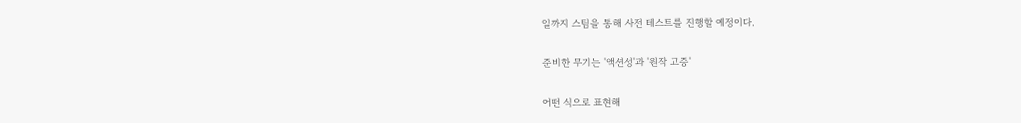일까지 스팀을 통해 사전 테스트를 진행할 예정이다.

준비한 무기는 '액션성'과 '원작 고증'

어떤 식으로 표현해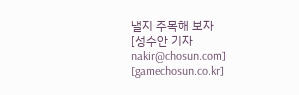낼지 주목해 보자
[성수안 기자 nakir@chosun.com] [gamechosun.co.kr]